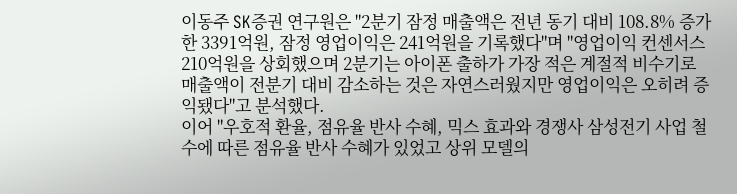이동주 SK증권 연구원은 "2분기 잠정 매출액은 전년 동기 대비 108.8% 증가한 3391억원, 잠정 영업이익은 241억원을 기록했다"며 "영업이익 컨센서스 210억원을 상회했으며 2분기는 아이폰 출하가 가장 적은 계절적 비수기로 매출액이 전분기 대비 감소하는 것은 자연스러웠지만 영업이익은 오히려 증익됐다"고 분석했다.
이어 "우호적 환율, 점유율 반사 수혜, 믹스 효과와 경쟁사 삼성전기 사업 철수에 따른 점유율 반사 수혜가 있었고 상위 모델의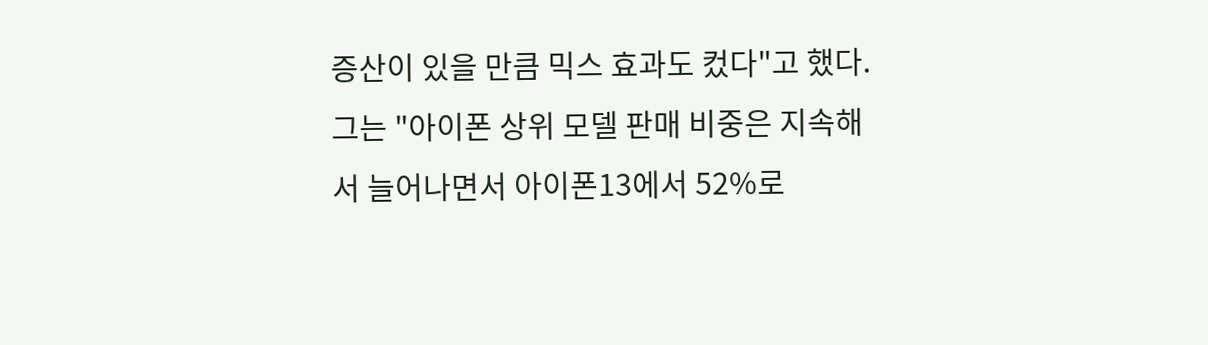증산이 있을 만큼 믹스 효과도 컸다"고 했다.
그는 "아이폰 상위 모델 판매 비중은 지속해서 늘어나면서 아이폰13에서 52%로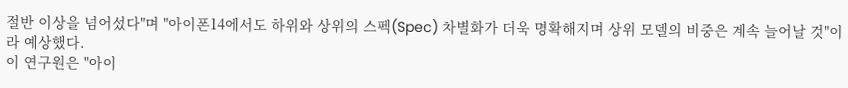절반 이상을 넘어섰다"며 "아이폰14에서도 하위와 상위의 스펙(Spec) 차별화가 더욱 명확해지며 상위 모델의 비중은 계속 늘어날 것"이라 예상했다.
이 연구원은 "아이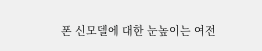폰 신모델에 대한 눈높이는 여전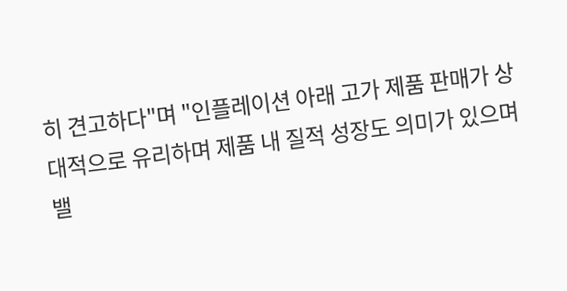히 견고하다"며 "인플레이션 아래 고가 제품 판매가 상대적으로 유리하며 제품 내 질적 성장도 의미가 있으며 밸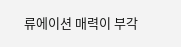류에이션 매력이 부각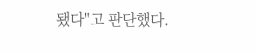됐다"고 판단했다.